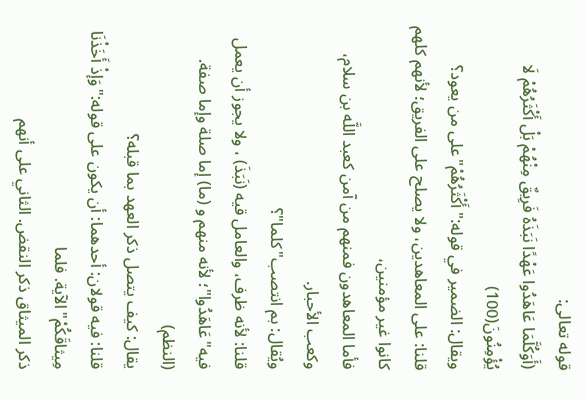قوله تعالى:
(أَوَكُلَّمَا عَاهَدُوا عَهْدًا نَبَذَهُ فَرِيقٌ مِنْهُمْ بَلْ أَكْثَرُهُمْ لَا يُؤْمِنُونَ(100)
ويقال: الضمير في قوله:"أَكْثَرُهُمْ"على من يعود؟
قلنا: على المعاهدين، ولا يصلح على الفريق؛ لأنهم كلهم كانوا غير مؤمنين،
فأما المعاهدون فمنهم من آمن كعبد اللَّه بن سلام، وكعب الأحبار.
ويُقال: بم انتصب"كلما"؟
قلنا: لأنه ظرف، والعامل قيه (نَبَذَ) ، ولا يجوز أن يعمل فيه"عَاهَدُوا"؛ لأنه منهم و (ما) إما صلة وإما صفة.
(النظم)
يقال: كيف يتصل ذكر العهد بما قبله؟
قلنا: فيه قولان: أحدهما: أن يكون على قوله:"وَإذْ أَخَذْنَا مِيثاقَكُمْ"الآية. فلما
ذكر الميثاق ذكر النقض. الثاني على أنهم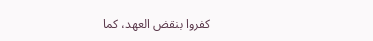كفروا بنقض العهد، كما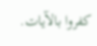كفروا بالآيات.